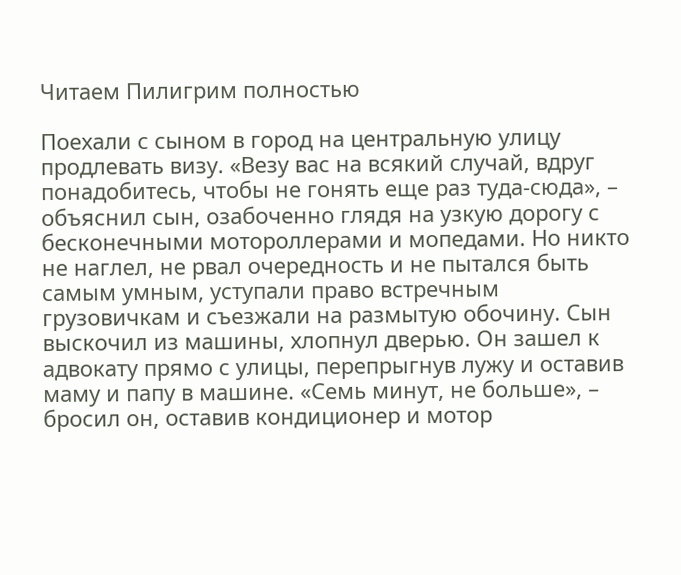Читаем Пилигрим полностью

Поехали с сыном в город на центральную улицу продлевать визу. «Везу вас на всякий случай, вдруг понадобитесь, чтобы не гонять еще раз туда-сюда», – объяснил сын, озабоченно глядя на узкую дорогу с бесконечными мотороллерами и мопедами. Но никто не наглел, не рвал очередность и не пытался быть самым умным, уступали право встречным грузовичкам и съезжали на размытую обочину. Сын выскочил из машины, хлопнул дверью. Он зашел к адвокату прямо с улицы, перепрыгнув лужу и оставив маму и папу в машине. «Семь минут, не больше», – бросил он, оставив кондиционер и мотор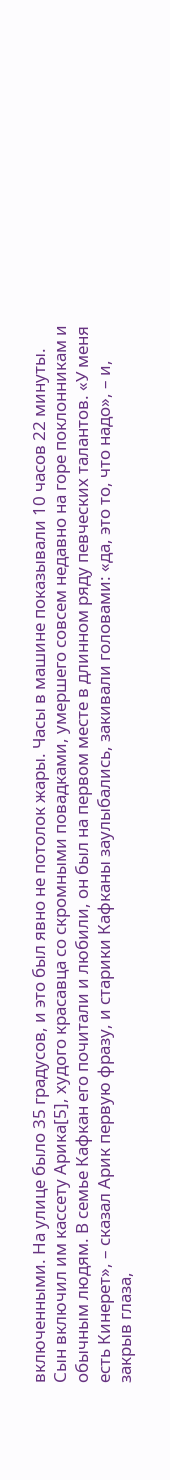включенными. На улице было 35 градусов, и это был явно не потолок жары. Часы в машине показывали 10 часов 22 минуты. Сын включил им кассету Арика[5], худого красавца со скромными повадками, умершего совсем недавно на горе поклонникам и обычным людям. В семье Кафкан его почитали и любили, он был на первом месте в длинном ряду певческих талантов. «У меня есть Кинерет», – сказал Арик первую фразу, и старики Кафканы заулыбались, закивали головами: «да, это то, что надо», – и, закрыв глаза,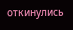откинулись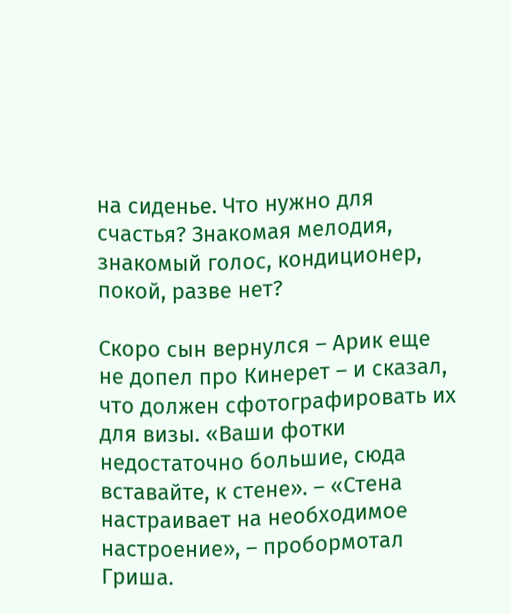на сиденье. Что нужно для счастья? Знакомая мелодия, знакомый голос, кондиционер, покой, разве нет?

Скоро сын вернулся – Арик еще не допел про Кинерет – и сказал, что должен сфотографировать их для визы. «Ваши фотки недостаточно большие, сюда вставайте, к стене». – «Стена настраивает на необходимое настроение», – пробормотал Гриша.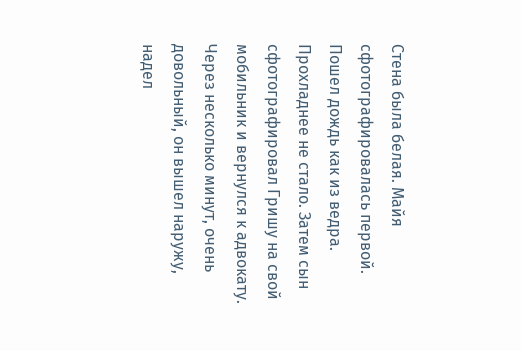Стена была белая. Майя сфотографировалась первой. Пошел дождь как из ведра. Прохладнее не стало. Затем сын сфотографировал Гришу на свой мобильник и вернулся к адвокату. Через несколько минут, очень довольный, он вышел наружу, надел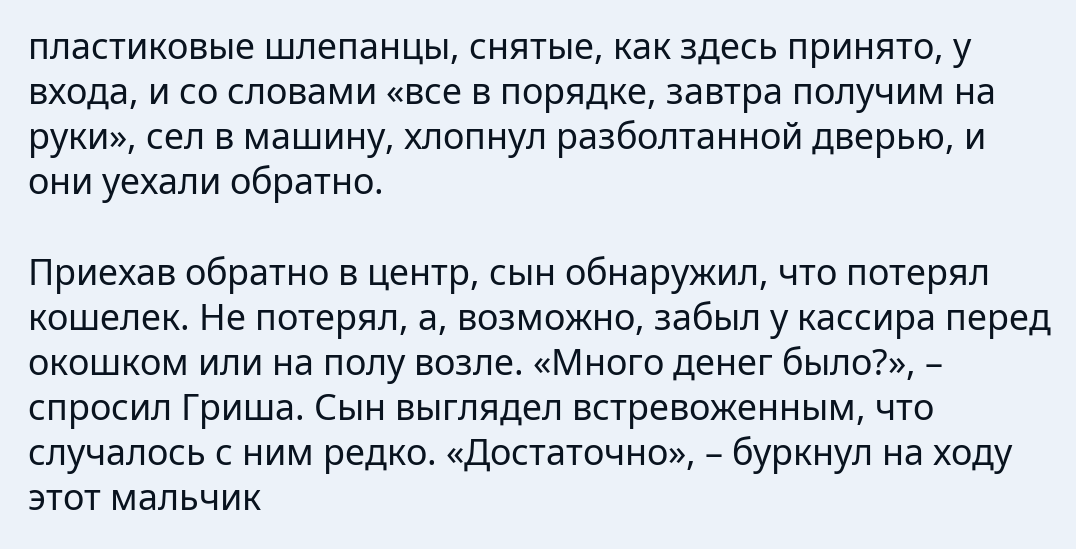пластиковые шлепанцы, снятые, как здесь принято, у входа, и со словами «все в порядке, завтра получим на руки», сел в машину, хлопнул разболтанной дверью, и они уехали обратно.

Приехав обратно в центр, сын обнаружил, что потерял кошелек. Не потерял, а, возможно, забыл у кассира перед окошком или на полу возле. «Много денег было?», – спросил Гриша. Сын выглядел встревоженным, что случалось с ним редко. «Достаточно», – буркнул на ходу этот мальчик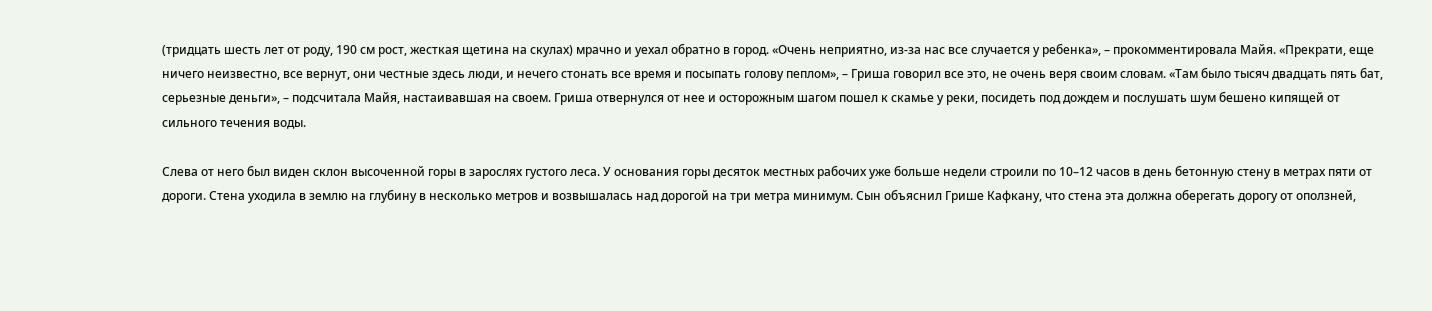(тридцать шесть лет от роду, 190 см рост, жесткая щетина на скулах) мрачно и уехал обратно в город. «Очень неприятно, из-за нас все случается у ребенка», – прокомментировала Майя. «Прекрати, еще ничего неизвестно, все вернут, они честные здесь люди, и нечего стонать все время и посыпать голову пеплом», – Гриша говорил все это, не очень веря своим словам. «Там было тысяч двадцать пять бат, серьезные деньги», – подсчитала Майя, настаивавшая на своем. Гриша отвернулся от нее и осторожным шагом пошел к скамье у реки, посидеть под дождем и послушать шум бешено кипящей от сильного течения воды.

Слева от него был виден склон высоченной горы в зарослях густого леса. У основания горы десяток местных рабочих уже больше недели строили по 10–12 часов в день бетонную стену в метрах пяти от дороги. Стена уходила в землю на глубину в несколько метров и возвышалась над дорогой на три метра минимум. Сын объяснил Грише Кафкану, что стена эта должна оберегать дорогу от оползней,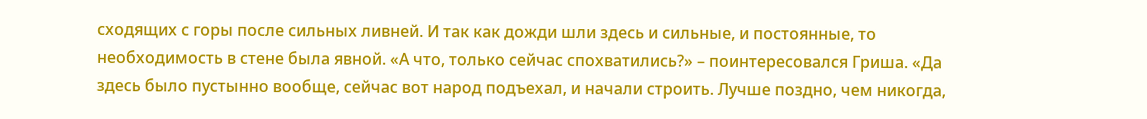сходящих с горы после сильных ливней. И так как дожди шли здесь и сильные, и постоянные, то необходимость в стене была явной. «А что, только сейчас спохватились?» – поинтересовался Гриша. «Да здесь было пустынно вообще, сейчас вот народ подъехал, и начали строить. Лучше поздно, чем никогда,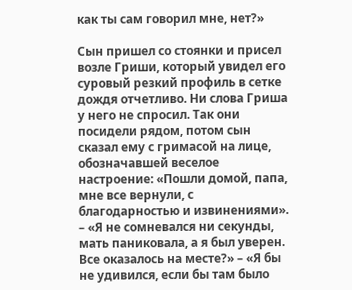как ты сам говорил мне, нет?»

Сын пришел со стоянки и присел возле Гриши, который увидел его суровый резкий профиль в сетке дождя отчетливо. Ни слова Гриша у него не спросил. Так они посидели рядом, потом сын сказал ему с гримасой на лице, обозначавшей веселое настроение: «Пошли домой, папа, мне все вернули, с благодарностью и извинениями». – «Я не сомневался ни секунды, мать паниковала, а я был уверен. Все оказалось на месте?» – «Я бы не удивился, если бы там было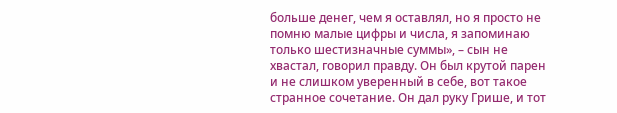больше денег, чем я оставлял, но я просто не помню малые цифры и числа, я запоминаю только шестизначные суммы», – сын не хвастал, говорил правду. Он был крутой парен и не слишком уверенный в себе, вот такое странное сочетание. Он дал руку Грише, и тот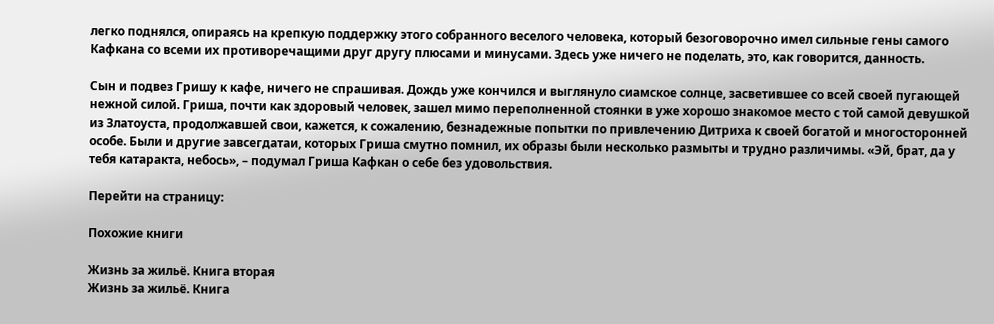легко поднялся, опираясь на крепкую поддержку этого собранного веселого человека, который безоговорочно имел сильные гены самого Кафкана со всеми их противоречащими друг другу плюсами и минусами. Здесь уже ничего не поделать, это, как говорится, данность.

Сын и подвез Гришу к кафе, ничего не спрашивая. Дождь уже кончился и выглянуло сиамское солнце, засветившее со всей своей пугающей нежной силой. Гриша, почти как здоровый человек, зашел мимо переполненной стоянки в уже хорошо знакомое место с той самой девушкой из Златоуста, продолжавшей свои, кажется, к сожалению, безнадежные попытки по привлечению Дитриха к своей богатой и многосторонней особе. Были и другие завсегдатаи, которых Гриша смутно помнил, их образы были несколько размыты и трудно различимы. «Эй, брат, да у тебя катаракта, небось», – подумал Гриша Кафкан о себе без удовольствия.

Перейти на страницу:

Похожие книги

Жизнь за жильё. Книга вторая
Жизнь за жильё. Книга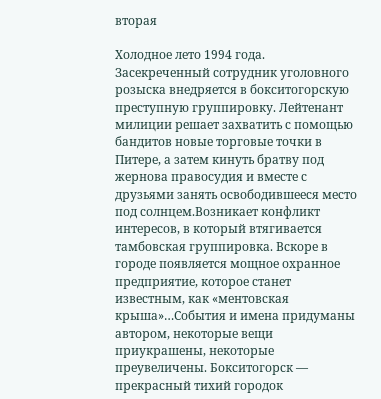вторая

Холодное лето 1994 года. Засекреченный сотрудник уголовного розыска внедряется в бокситогорскую преступную группировку. Лейтенант милиции решает захватить с помощью бандитов новые торговые точки в Питере, а затем кинуть братву под жернова правосудия и вместе с друзьями занять освободившееся место под солнцем.Возникает конфликт интересов, в который втягивается тамбовская группировка. Вскоре в городе появляется мощное охранное предприятие, которое станет известным, как «ментовская крыша»…События и имена придуманы автором, некоторые вещи приукрашены, некоторые преувеличены. Бокситогорск — прекрасный тихий городок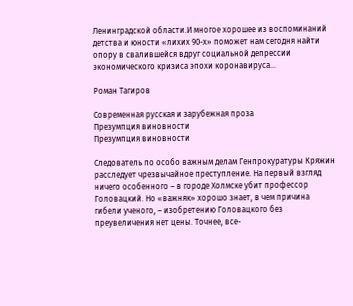Ленинградской области.И многое хорошее из воспоминаний детства и юности «лихих 90-х» поможет нам сегодня найти опору в свалившейся вдруг социальной депрессии экономического кризиса эпохи коронавируса…

Роман Тагиров

Современная русская и зарубежная проза
Презумпция виновности
Презумпция виновности

Следователь по особо важным делам Генпрокуратуры Кряжин расследует чрезвычайное преступление. На первый взгляд ничего особенного – в городе Холмске убит профессор Головацкий. Но «важняк» хорошо знает, в чем причина гибели ученого, – изобретению Головацкого без преувеличения нет цены. Точнее, все-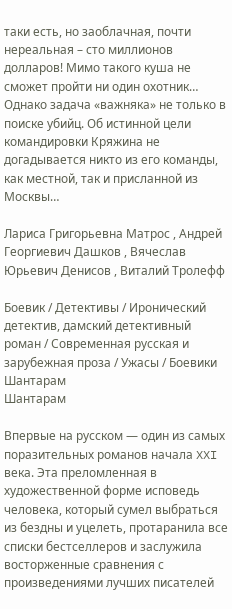таки есть, но заоблачная, почти нереальная – сто миллионов долларов! Мимо такого куша не сможет пройти ни один охотник… Однако задача «важняка» не только в поиске убийц. Об истинной цели командировки Кряжина не догадывается никто из его команды, как местной, так и присланной из Москвы…

Лариса Григорьевна Матрос , Андрей Георгиевич Дашков , Вячеслав Юрьевич Денисов , Виталий Тролефф

Боевик / Детективы / Иронический детектив, дамский детективный роман / Современная русская и зарубежная проза / Ужасы / Боевики
Шантарам
Шантарам

Впервые на русском — один из самых поразительных романов начала XXI века. Эта преломленная в художественной форме исповедь человека, который сумел выбраться из бездны и уцелеть, протаранила все списки бестселлеров и заслужила восторженные сравнения с произведениями лучших писателей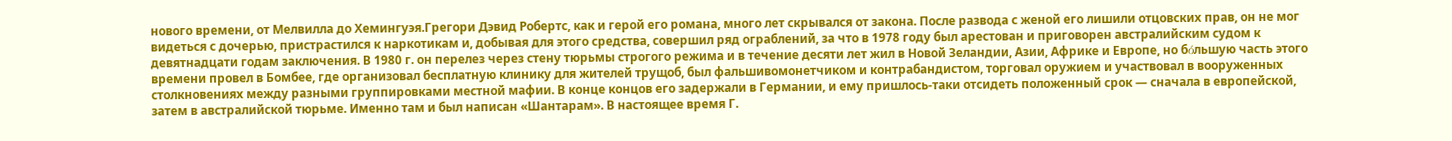нового времени, от Мелвилла до Хемингуэя.Грегори Дэвид Робертс, как и герой его романа, много лет скрывался от закона. После развода с женой его лишили отцовских прав, он не мог видеться с дочерью, пристрастился к наркотикам и, добывая для этого средства, совершил ряд ограблений, за что в 1978 году был арестован и приговорен австралийским судом к девятнадцати годам заключения. В 1980 г. он перелез через стену тюрьмы строгого режима и в течение десяти лет жил в Новой Зеландии, Азии, Африке и Европе, но бόльшую часть этого времени провел в Бомбее, где организовал бесплатную клинику для жителей трущоб, был фальшивомонетчиком и контрабандистом, торговал оружием и участвовал в вооруженных столкновениях между разными группировками местной мафии. В конце концов его задержали в Германии, и ему пришлось-таки отсидеть положенный срок — сначала в европейской, затем в австралийской тюрьме. Именно там и был написан «Шантарам». В настоящее время Г.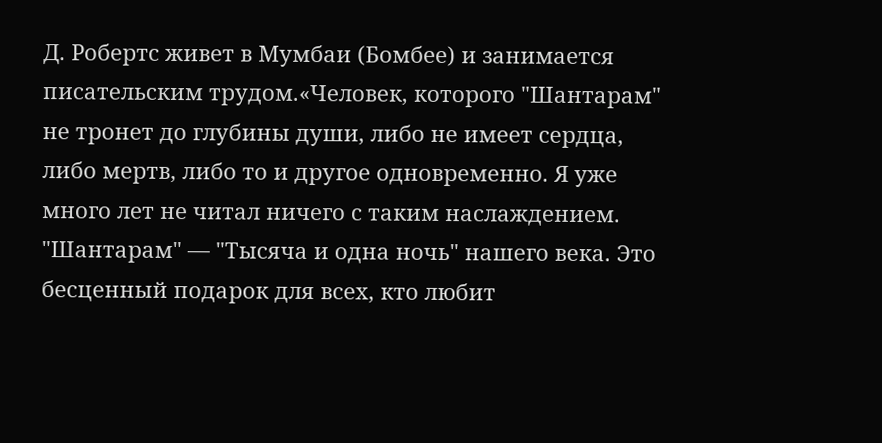Д. Робертс живет в Мумбаи (Бомбее) и занимается писательским трудом.«Человек, которого "Шантарам" не тронет до глубины души, либо не имеет сердца, либо мертв, либо то и другое одновременно. Я уже много лет не читал ничего с таким наслаждением. "Шантарам" — "Тысяча и одна ночь" нашего века. Это бесценный подарок для всех, кто любит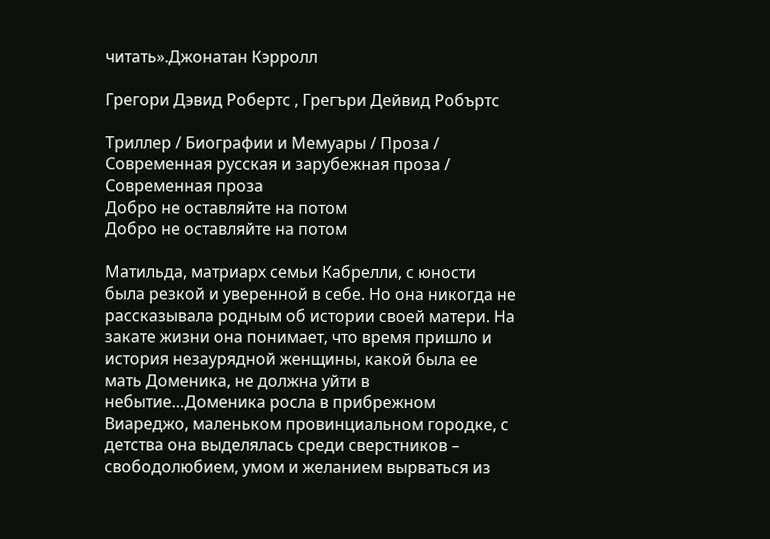читать».Джонатан Кэрролл

Грегори Дэвид Робертс , Грегъри Дейвид Робъртс

Триллер / Биографии и Мемуары / Проза / Современная русская и зарубежная проза / Современная проза
Добро не оставляйте на потом
Добро не оставляйте на потом

Матильда, матриарх семьи Кабрелли, с юности была резкой и уверенной в себе. Но она никогда не рассказывала родным об истории своей матери. На закате жизни она понимает, что время пришло и история незаурядной женщины, какой была ее мать Доменика, не должна уйти в небытие…Доменика росла в прибрежном Виареджо, маленьком провинциальном городке, с детства она выделялась среди сверстников – свободолюбием, умом и желанием вырваться из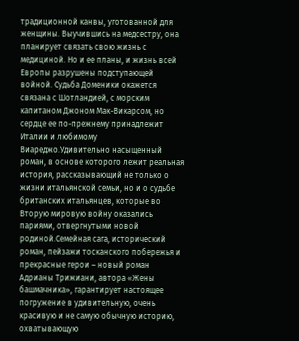традиционной канвы, уготованной для женщины. Выучившись на медсестру, она планирует связать свою жизнь с медициной. Но и ее планы, и жизнь всей Европы разрушены подступающей войной. Судьба Доменики окажется связана с Шотландией, с морским капитаном Джоном Мак-Викарсом, но сердце ее по-прежнему принадлежит Италии и любимому Виареджо.Удивительно насыщенный роман, в основе которого лежит реальная история, рассказывающий не только о жизни итальянской семьи, но и о судьбе британских итальянцев, которые во Вторую мировую войну оказались париями, отвергнутыми новой родиной.Семейная сага, исторический роман, пейзажи тосканского побережья и прекрасные герои – новый роман Адрианы Трижиани, автора «Жены башмачника», гарантирует настоящее погружение в удивительную, очень красивую и не самую обычную историю, охватывающую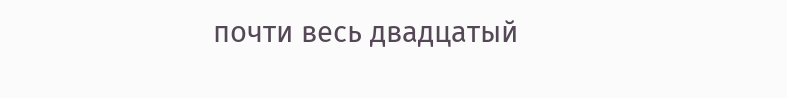почти весь двадцатый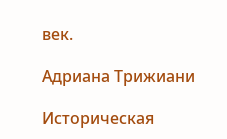век.

Адриана Трижиани

Историческая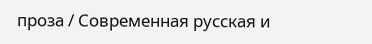проза / Современная русская и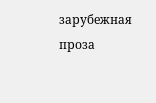зарубежная проза